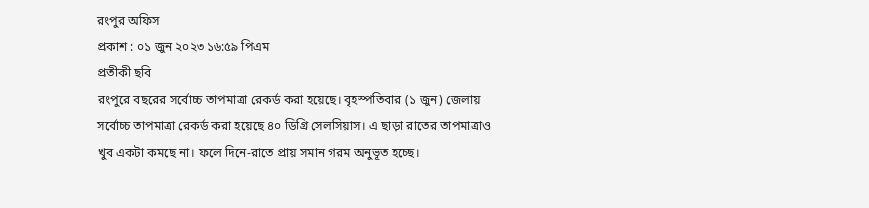রংপুর অফিস
প্রকাশ : ০১ জুন ২০২৩ ১৬:৫৯ পিএম
প্রতীকী ছবি
রংপুরে বছরের সর্বোচ্চ তাপমাত্রা রেকর্ড করা হয়েছে। বৃহস্পতিবার (১ জুন) জেলায় সর্বোচ্চ তাপমাত্রা রেকর্ড করা হয়েছে ৪০ ডিগ্রি সেলসিয়াস। এ ছাড়া রাতের তাপমাত্রাও খুব একটা কমছে না। ফলে দিনে-রাতে প্রায় সমান গরম অনুভূত হচ্ছে।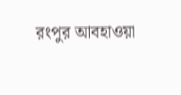রংপুর আবহাওয়া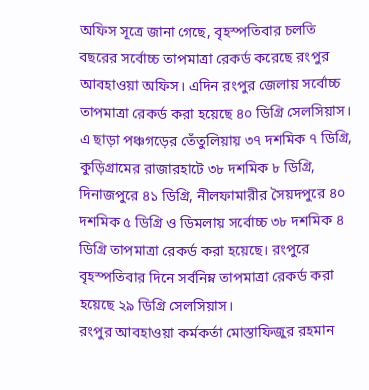অফিস সূত্রে জানা গেছে, বৃহস্পতিবার চলতি বছরের সর্বোচ্চ তাপমাত্রা রেকর্ড করেছে রংপুর আবহাওয়া অফিস। এদিন রংপুর জেলায় সর্বোচ্চ তাপমাত্রা রেকর্ড করা হয়েছে ৪০ ডিগ্রি সেলসিয়াস। এ ছাড়া পঞ্চগড়ের তেঁতুলিয়ায় ৩৭ দশমিক ৭ ডিগ্রি, কুড়িগ্রামের রাজারহাটে ৩৮ দশমিক ৮ ডিগ্রি, দিনাজপুরে ৪১ ডিগ্রি, নীলফামারীর সৈয়দপুরে ৪০ দশমিক ৫ ডিগ্রি ও ডিমলায় সর্বোচ্চ ৩৮ দশমিক ৪ ডিগ্রি তাপমাত্রা রেকর্ড করা হয়েছে। রংপুরে বৃহস্পতিবার দিনে সর্বনিম্ন তাপমাত্রা রেকর্ড করা হয়েছে ২৯ ডিগ্রি সেলসিয়াস।
রংপুর আবহাওয়া কর্মকর্তা মোস্তাফিজুর রহমান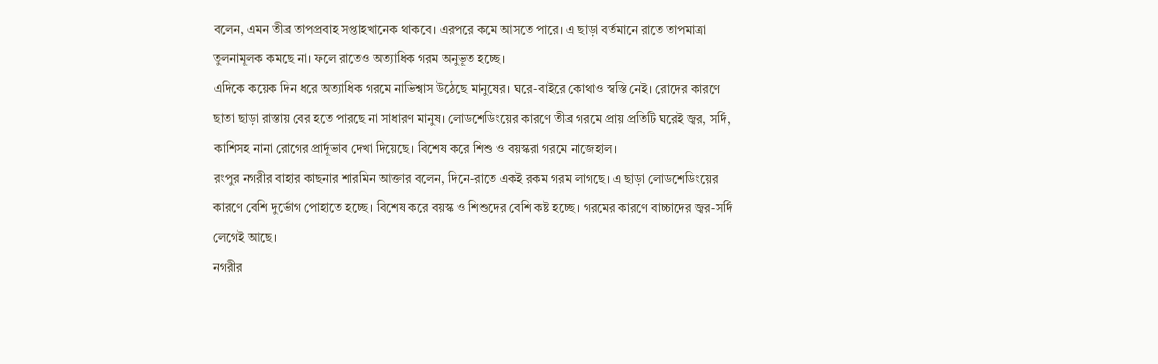বলেন, এমন তীব্র তাপপ্রবাহ সপ্তাহখানেক থাকবে। এরপরে কমে আসতে পারে। এ ছাড়া বর্তমানে রাতে তাপমাত্রা তুলনামূলক কমছে না। ফলে রাতেও অত্যাধিক গরম অনুভূত হচ্ছে।
এদিকে কয়েক দিন ধরে অত্যাধিক গরমে নাভিশ্বাস উঠেছে মানুষের। ঘরে-বাইরে কোথাও স্বস্তি নেই। রোদের কারণে ছাতা ছাড়া রাস্তায় বের হতে পারছে না সাধারণ মানুষ। লোডশেডিংয়ের কারণে তীব্র গরমে প্রায় প্রতিটি ঘরেই জ্বর, সর্দি, কাশিসহ নানা রোগের প্রার্দূভাব দেখা দিয়েছে। বিশেষ করে শিশু ও বয়স্করা গরমে নাজেহাল।
রংপুর নগরীর বাহার কাছনার শারমিন আক্তার বলেন, দিনে-রাতে একই রকম গরম লাগছে। এ ছাড়া লোডশেডিংয়ের কারণে বেশি দুর্ভোগ পোহাতে হচ্ছে। বিশেষ করে বয়স্ক ও শিশুদের বেশি কষ্ট হচ্ছে। গরমের কারণে বাচ্চাদের জ্বর-সর্দি লেগেই আছে।
নগরীর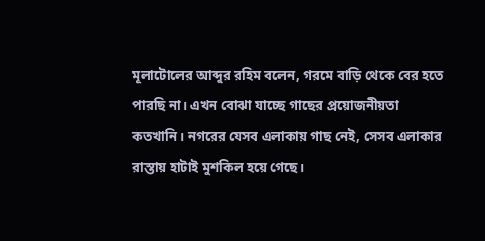মূলাটোলের আব্দুর রহিম বলেন, গরমে বাড়ি থেকে বের হতে পারছি না। এখন বোঝা যাচ্ছে গাছের প্রয়োজনীয়তা কতখানি। নগরের যেসব এলাকায় গাছ নেই, সেসব এলাকার রাস্তায় হাটাই মুশকিল হয়ে গেছে।